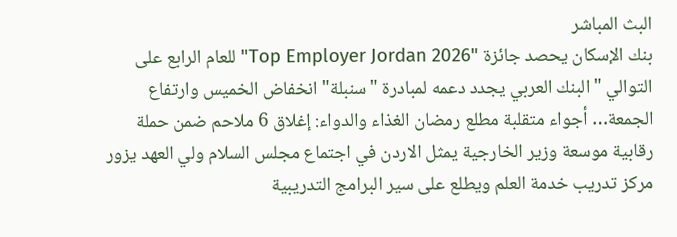البث المباشر
بنك الإسكان يحصد جائزة "Top Employer Jordan 2026" للعام الرابع على التوالي "البنك العربي يجدد دعمه لمبادرة "سنبلة" انخفاض الخميس وارتفاع الجمعة… أجواء متقلبة مطلع رمضان الغذاء والدواء: إغلاق 6 ملاحم ضمن حملة رقابية موسعة وزير الخارجية يمثل الاردن في اجتماع مجلس السلام ولي العهد يزور مركز تدريب خدمة العلم ويطلع على سير البرامج التدريبية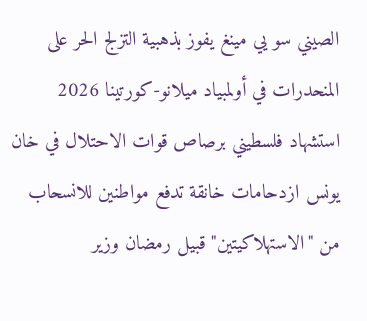الصيني سو يي مينغ يفوز بذهبية التزلج الحر على المنحدرات في أولمبياد ميلانو-كورتينا 2026 استشهاد فلسطيني برصاص قوات الاحتلال في خان يونس ازدحامات خانقة تدفع مواطنين للانسحاب من "الاستهلاكيتين" قبيل رمضان وزير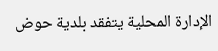الإدارة المحلية يتفقد بلدية حوض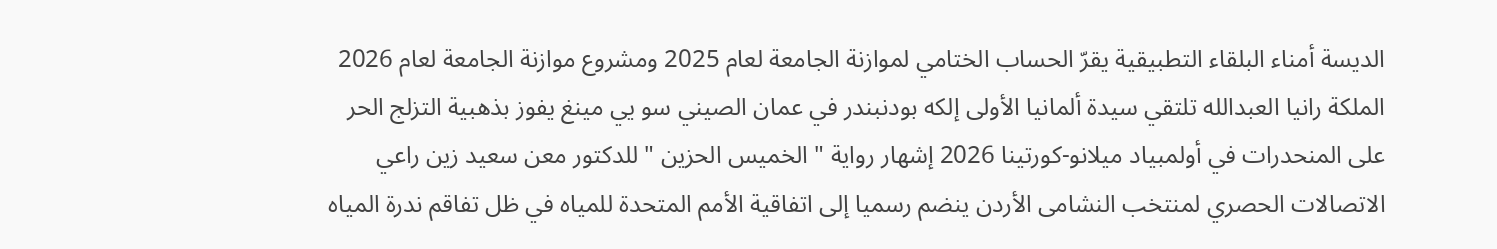الديسة أمناء البلقاء التطبيقية يقرّ الحساب الختامي لموازنة الجامعة لعام 2025 ومشروع موازنة الجامعة لعام 2026 الملكة رانيا العبدالله تلتقي سيدة ألمانيا الأولى إلكه بودنبندر في عمان الصيني سو يي مينغ يفوز بذهبية التزلج الحر على المنحدرات في أولمبياد ميلانو-كورتينا 2026 إشهار رواية " الخميس الحزين " للدكتور معن سعيد زين راعي الاتصالات الحصري لمنتخب النشامى الأردن ينضم رسميا إلى اتفاقية الأمم المتحدة للمياه في ظل تفاقم ندرة المياه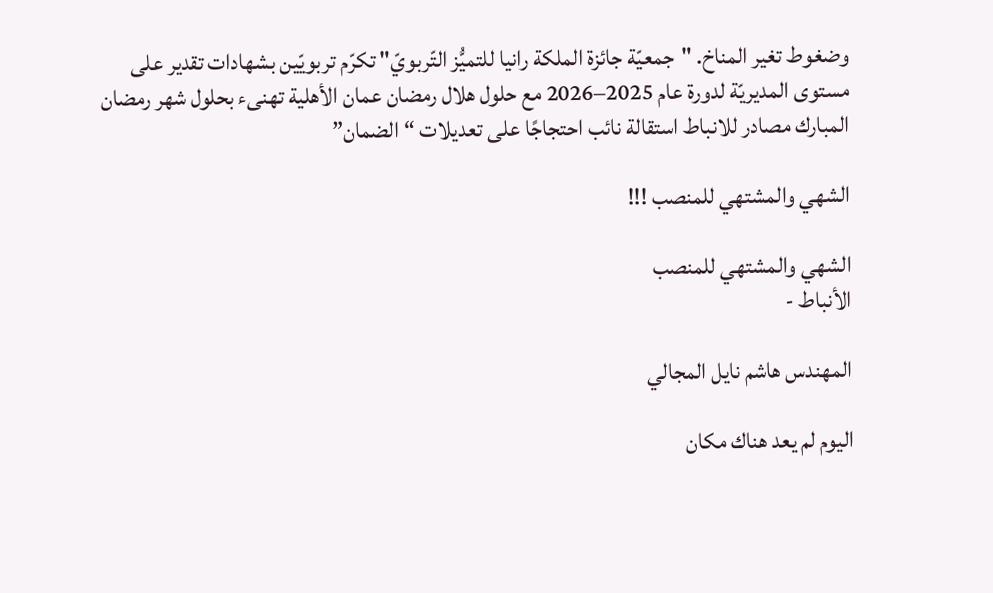وضغوط تغير المناخ. "جمعيّة جائزة الملكة رانيا للتميُّز التّربويّ" تكرّم تربويّين بشهادات تقدير على مستوى المديريّة لدورة عام 2025–2026 مع حلول هلال رمضان عمان الأهلية تهنىء بحلول شهر رمضان المبارك مصادر للانباط استقالة نائب احتجاجًا على تعديلات “الضمان”

الشهي والمشتهي للمنصب !!!

الشهي والمشتهي للمنصب
الأنباط -

المهندس هاشم نايل المجالي

اليوم لم يعد هناك مكان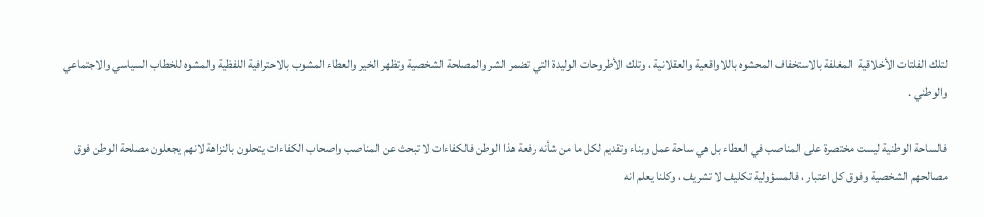لتلك الفلتات الأخلاقية  المغلفة بالاستخفاف المحشوه باللاواقعية والعقلانية ، وتلك الأطروحات الوليدة التي تضمر الشر والمصلحة الشخصية وتظهر الخير والعطاء المشوب بالاحترافية اللفظية والمشوه للخطاب السياسي والاجتماعي والوطني .

فالساحة الوطنية ليست مختصرة على المناصب في العطاء بل هي ساحة عمل وبناء وتقديم لكل ما من شأنه رفعة هذا الوطن فالكفاءات لا تبحث عن المناصب واصحاب الكفاءات يتحلون بالنزاهة لانهم يجعلون مصلحة الوطن فوق مصالحهم الشخصية وفوق كل اعتبار ، فالمسؤولية تكليف لا تشريف ، وكلنا يعلم انه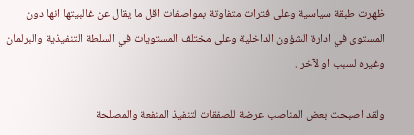ظهرت طبقة سياسية وعلى فترات متفاوتة بمواصفات اقل ما يقال عن غالبيتها انها دون المستوى في ادارة الشؤون الداخلية وعلى مختلف المستويات في السلطة التنفيذية والبرلمان وغيره لسبب او لآخر .

ولقد اصبحت بعض المناصب عرضة للصفقات لتنفيذ المنفعة والمصلحة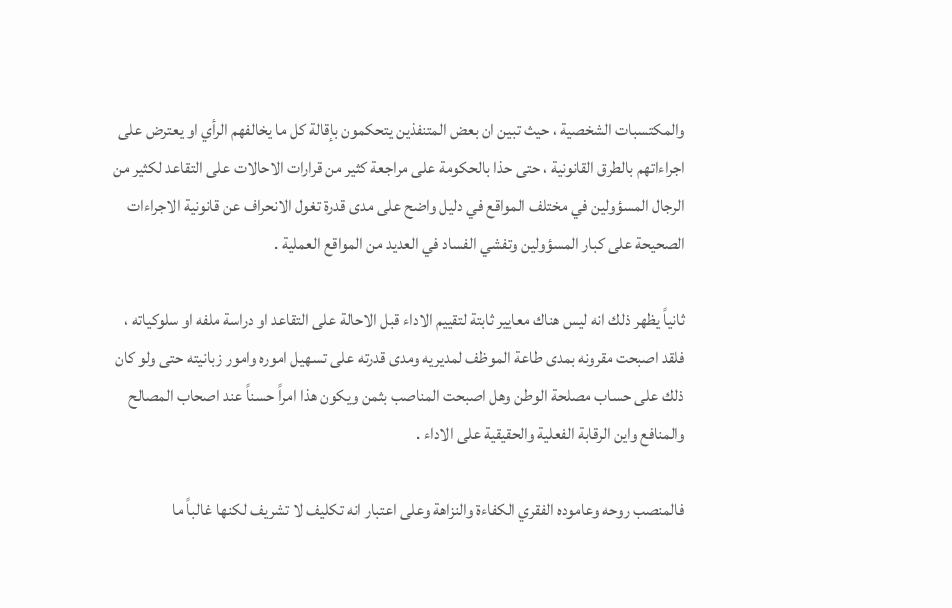والمكتسبات الشخصية ، حيث تبين ان بعض المتنفذين يتحكمون بإقالة كل ما يخالفهم الرأي او يعترض على اجراءاتهم بالطرق القانونية ، حتى حذا بالحكومة على مراجعة كثير من قرارات الاحالات على التقاعد لكثير من الرجال المسؤولين في مختلف المواقع في دليل واضح على مدى قدرة تغول الانحراف عن قانونية الاجراءات الصحيحة على كبار المسؤولين وتفشي الفساد في العديد من المواقع العملية .

ثانياً يظهر ذلك انه ليس هناك معايير ثابتة لتقييم الاداء قبل الاحالة على التقاعد او دراسة ملفه او سلوكياته ، فلقد اصبحت مقرونه بمدى طاعة الموظف لمديريه ومدى قدرته على تسهيل اموره وامور زبانيته حتى ولو كان ذلك على حساب مصلحة الوطن وهل اصبحت المناصب بثمن ويكون هذا امراً حسناً عند اصحاب المصالح والمنافع واين الرقابة الفعلية والحقيقية على الاداء .

فالمنصب روحه وعاموده الفقري الكفاءة والنزاهة وعلى اعتبار انه تكليف لا تشريف لكنها غالباً ما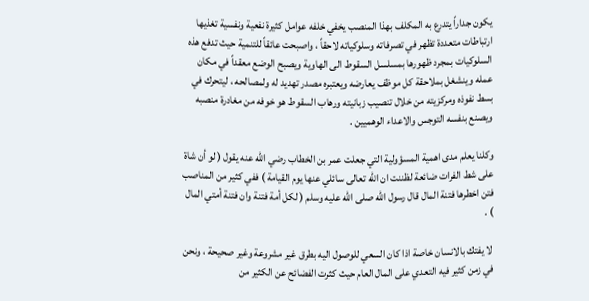يكون جداراً يتدرع به المكلف بهذا المنصب يخفي خلفه عوامل كثيرة نفعية ونفسية تغذيها ارتباطات متعددة تظهر في تصرفاته وسلوكياته لاحقاً ، واصبحت عائقاً للتنمية حيث تدفع هذه السلوكيات بمجرد ظهورها بمسلسل السقوط الى الهاوية ويصبح الوضع معقداً في مكان عمله وينشغل بملاحقة كل موظف يعارضه ويعتبره مصدر تهديد له ولمصالحه ، ليتحرك في بسط نفوذه ومركزيته من خلال تنصيب زبانيته ورهاب السقوط هو خوفه من مغادرة منصبه ويصنع بنفسه التوجس والاعداء الوهميين .

وكلنا يعلم مدى اهمية المسؤولية التي جعلت عمر بن الخطاب رضي الله عنه يقول ( لو أن شاة على شط الفرات ضائعة لظننت ان الله تعالى سائلي عنها يوم القيامة ) ففي كثير من المناصب فتن اخطرها فتنة المال قال رسول الله صلى الله عليه وسلم ( لكل أمة فتنة وان فتنة أمتي المال ) .

 لا يفتك بالانسان خاصة اذا كان السعي للوصول اليه بطرق غير مشروعة وغير صحيحة ، ونحن في زمن كثير فيه التعدي على المال العام حيث كثرت الفضائح عن الكثير من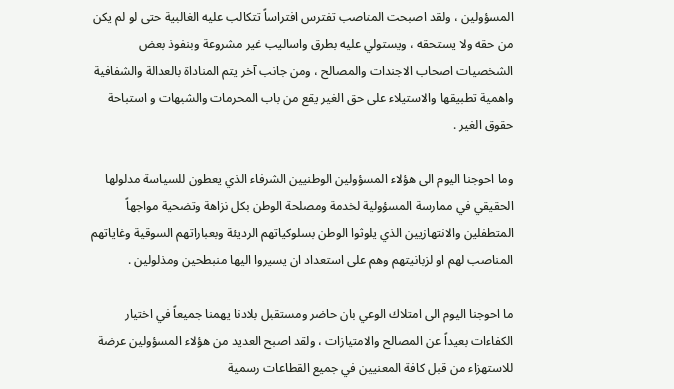المسؤولين ، ولقد اصبحت المناصب تفترس افتراساً تتكالب عليه الغالبية حتى لو لم يكن من حقه ولا يستحقه ، ويستولي عليه بطرق واساليب غير مشروعة وبنفوذ بعض الشخصيات اصحاب الاجندات والمصالح ، ومن جانب آخر يتم المناداة بالعدالة والشفافية واهمية تطبيقها والاستيلاء على حق الغير يقع من باب المحرمات والشبهات و استباحة حقوق الغير .

وما احوجنا اليوم الى هؤلاء المسؤولين الوطنيين الشرفاء الذي يعطون للسياسة مدلولها الحقيقي في ممارسة المسؤولية لخدمة ومصلحة الوطن بكل نزاهة وتضحية مواجهاً المتطفلين والانتهازيين الذي يلوثوا الوطن بسلوكياتهم الرديئة وبعباراتهم السوقية وغاياتهم المناصب لهم او لزبانيتهم وهم على استعداد ان يسيروا اليها منبطحين ومذلولين .

ما احوجنا اليوم الى امتلاك الوعي بان حاضر ومستقبل بلادنا يهمنا جميعاً في اختيار الكفاءات بعيداً عن المصالح والامتيازات ، ولقد اصبح العديد من هؤلاء المسؤولين عرضة للاستهزاء من قبل كافة المعنيين في جميع القطاعات رسمية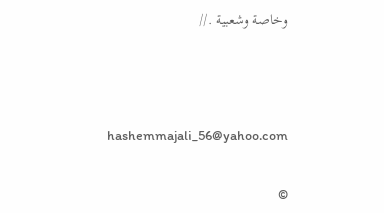وخاصة وشعبية .//



hashemmajali_56@yahoo.com

©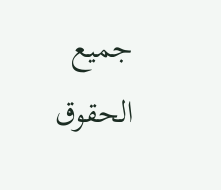جميع الحقوق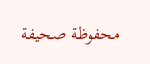محفوظة صحيفة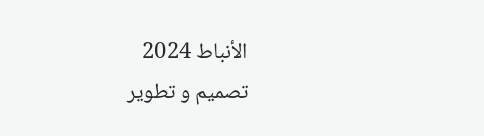الأنباط 2024
تصميم و تطوير